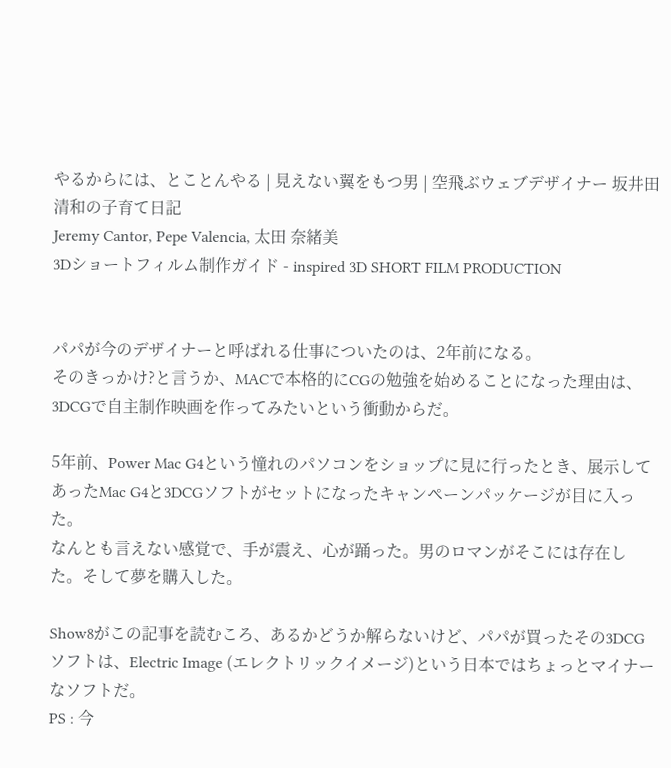やるからには、とことんやる | 見えない翼をもつ男 | 空飛ぶウェブデザイナー 坂井田 清和の子育て日記
Jeremy Cantor, Pepe Valencia, 太田 奈緒美
3Dショートフィルム制作ガイド - inspired 3D SHORT FILM PRODUCTION


パパが今のデザイナーと呼ばれる仕事についたのは、2年前になる。
そのきっかけ?と言うか、MACで本格的にCGの勉強を始めることになった理由は、3DCGで自主制作映画を作ってみたいという衝動からだ。

5年前、Power Mac G4という憧れのパソコンをショップに見に行ったとき、展示してあったMac G4と3DCGソフトがセットになったキャンペーンパッケージが目に入った。
なんとも言えない感覚で、手が震え、心が踊った。男のロマンがそこには存在した。そして夢を購入した。

Show8がこの記事を読むころ、あるかどうか解らないけど、パパが買ったその3DCGソフトは、Electric Image (エレクトリックイメージ)という日本ではちょっとマイナーなソフトだ。
PS : 今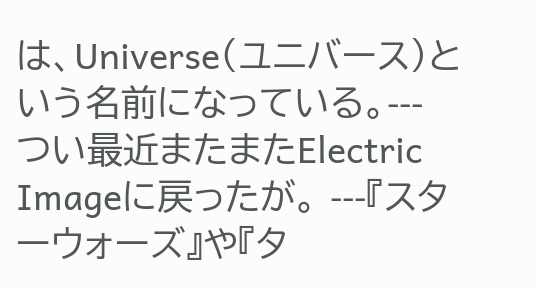は、Universe(ユニバース)という名前になっている。--- つい最近またまたElectric Imageに戻ったが。 ---『スターウォーズ』や『タ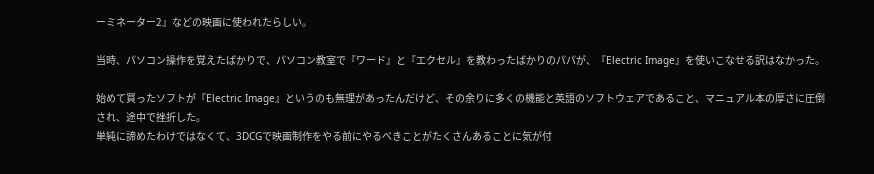ーミネーター2』などの映画に使われたらしい。

当時、パソコン操作を覚えたばかりで、パソコン教室で『ワード』と『エクセル』を教わったばかりのパパが、『Electric Image』を使いこなせる訳はなかった。

始めて買ったソフトが『Electric Image』というのも無理があったんだけど、その余りに多くの機能と英語のソフトウェアであること、マニュアル本の厚さに圧倒され、途中で挫折した。
単純に諦めたわけではなくて、3DCGで映画制作をやる前にやるべきことがたくさんあることに気が付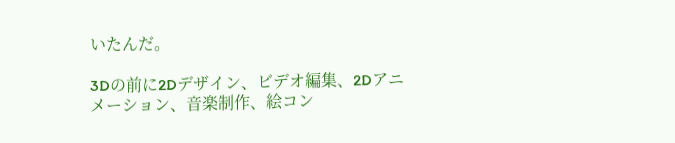いたんだ。

3Dの前に2Dデザイン、ビデオ編集、2Dアニメーション、音楽制作、絵コン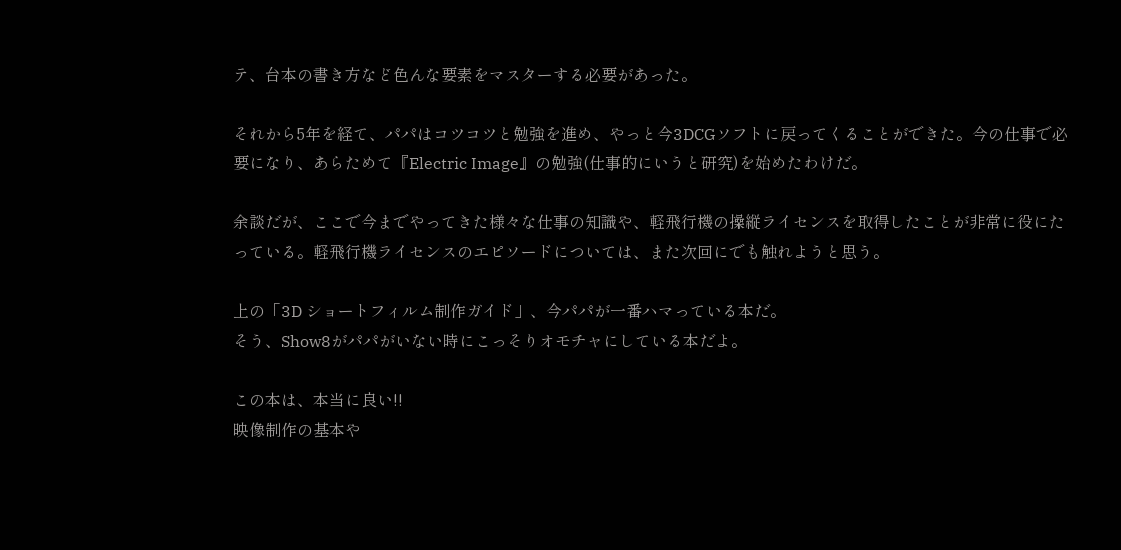テ、台本の書き方など色んな要素をマスターする必要があった。

それから5年を経て、パパはコツコツと勉強を進め、やっと今3DCGソフトに戻ってくることができた。今の仕事で必要になり、あらためて『Electric Image』の勉強(仕事的にいうと研究)を始めたわけだ。

余談だが、ここで今までやってきた様々な仕事の知識や、軽飛行機の操縦ライセンスを取得したことが非常に役にたっている。軽飛行機ライセンスのエピソードについては、また次回にでも触れようと思う。

上の「3D ショートフィルム制作ガイド」、今パパが一番ハマっている本だ。
そう、Show8がパパがいない時にこっそりオモチャにしている本だよ。

この本は、本当に良い!!
映像制作の基本や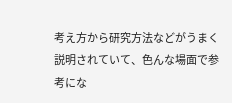考え方から研究方法などがうまく説明されていて、色んな場面で参考にな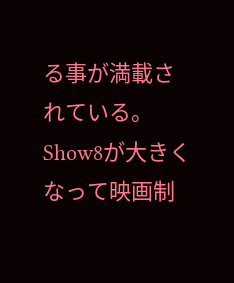る事が満載されている。
Show8が大きくなって映画制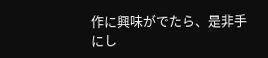作に興味がでたら、是非手にし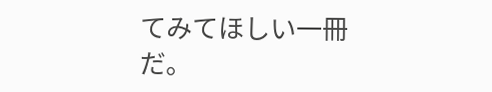てみてほしい一冊だ。